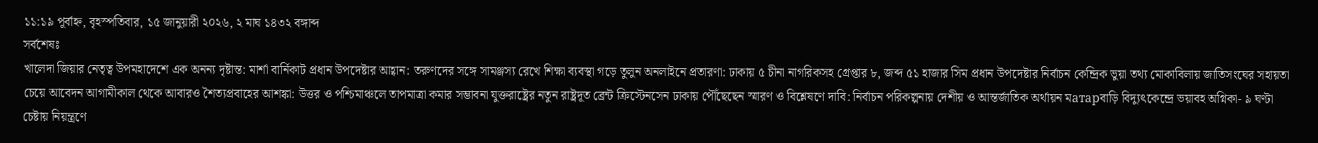১১:১৯ পূর্বাহ্ন, বৃহস্পতিবার, ১৫ জানুয়ারী ২০২৬, ২ মাঘ ১৪৩২ বঙ্গাব্দ
সর্বশেষঃ
খালেদা জিয়ার নেতৃত্ব উপমহাদেশে এক অনন্য দৃষ্টান্ত: মার্শা বার্নিকাট প্রধান উপদেষ্টার আহ্বান: তরুণদের সঙ্গে সামঞ্জস্য রেখে শিক্ষা ব্যবস্থা গড়ে তুলুন অনলাইনে প্রতারণা: ঢাকায় ৫ চীনা নাগরিকসহ গ্রেপ্তার ৮, জব্দ ৫১ হাজার সিম প্রধান উপদেষ্টার নির্বাচন কেন্দ্রিক ভুয়া তথ্য মোকাবিলায় জাতিসংঘের সহায়তা চেয়ে আবেদন আগামীকাল থেকে আবারও শৈত্যপ্রবাহের আশঙ্কা: উত্তর ও পশ্চিমাঞ্চলে তাপমাত্রা কমার সম্ভাবনা যুক্তরাষ্ট্রের নতুন রাষ্ট্রদূত ব্রেন্ট ক্রিস্টেনসেন ঢাকায় পৌঁছেছেন স্মারণ ও বিশ্লেষণে দাবি: নির্বাচন পরিকল্পনায় দেশীয় ও আন্তর্জাতিক অর্থায়ন মатарবাড়ি বিদ্যুৎকেন্দ্রে ভয়াবহ অগ্নিকা- ৯ ঘণ্টা চেষ্টায় নিয়ন্ত্রণে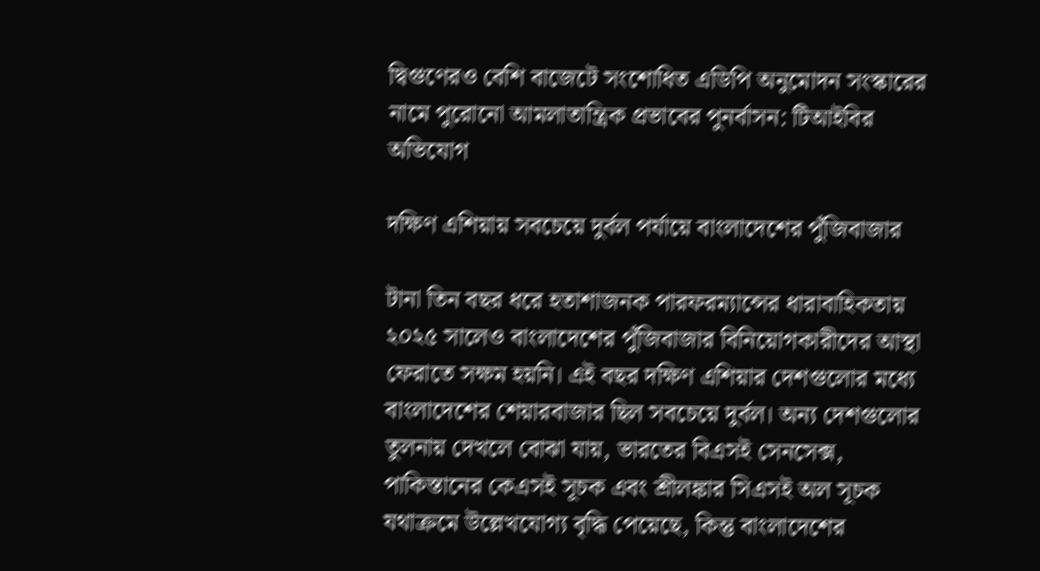দ্বিগুণেরও বেশি বাজেটে সংশোধিত এডিপি অনুমোদন সংস্কারের নামে পুরোনো আমলাতান্ত্রিক প্রভাবের পুনর্বাসন: টিআইবির অভিযোগ

দক্ষিণ এশিয়ায় সবচেয়ে দুর্বল পর্যায়ে বাংলাদেশের পুঁজিবাজার

টানা তিন বছর ধরে হতাশাজনক পারফরম্যান্সের ধারাবাহিকতায় ২০২৫ সালেও বাংলাদেশের পুঁজিবাজার বিনিয়োগকারীদের আস্থা ফেরাতে সক্ষম হয়নি। এই বছর দক্ষিণ এশিয়ার দেশগুলোর মধ্যে বাংলাদেশের শেয়ারবাজার ছিল সবচেয়ে দুর্বল। অন্য দেশগুলোর তুলনায় দেখলে বোঝা যায়, ভারতের বিএসই সেনসেক্স, পাকিস্তানের কেএসই সূচক এবং শ্রীলঙ্কার সিএসই অল সূচক যথাক্রমে উল্লেখযোগ্য বৃদ্ধি পেয়েছে, কিন্তু বাংলাদেশের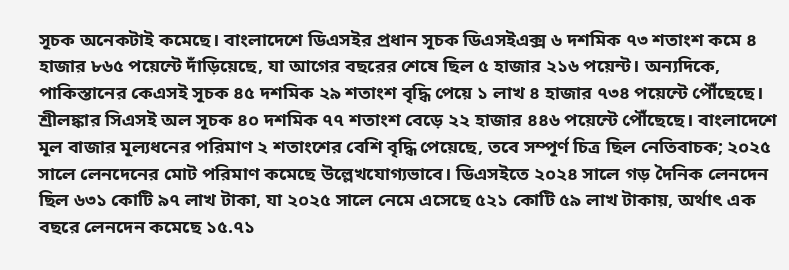সূচক অনেকটাই কমেছে। বাংলাদেশে ডিএসইর প্রধান সূচক ডিএসইএক্স ৬ দশমিক ৭৩ শতাংশ কমে ৪ হাজার ৮৬৫ পয়েন্টে দাঁড়িয়েছে, যা আগের বছরের শেষে ছিল ৫ হাজার ২১৬ পয়েন্ট। অন্যদিকে, পাকিস্তানের কেএসই সূচক ৪৫ দশমিক ২৯ শতাংশ বৃদ্ধি পেয়ে ১ লাখ ৪ হাজার ৭৩৪ পয়েন্টে পৌঁছেছে। শ্রীলঙ্কার সিএসই অল সূচক ৪০ দশমিক ৭৭ শতাংশ বেড়ে ২২ হাজার ৪৪৬ পয়েন্টে পৌঁছেছে। বাংলাদেশে মূল বাজার মূল্যধনের পরিমাণ ২ শতাংশের বেশি বৃদ্ধি পেয়েছে, তবে সম্পূর্ণ চিত্র ছিল নেতিবাচক; ২০২৫ সালে লেনদেনের মোট পরিমাণ কমেছে উল্লেখযোগ্যভাবে। ডিএসইতে ২০২৪ সালে গড় দৈনিক লেনদেন ছিল ৬৩১ কোটি ৯৭ লাখ টাকা, যা ২০২৫ সালে নেমে এসেছে ৫২১ কোটি ৫৯ লাখ টাকায়, অর্থাৎ এক বছরে লেনদেন কমেছে ১৫.৭১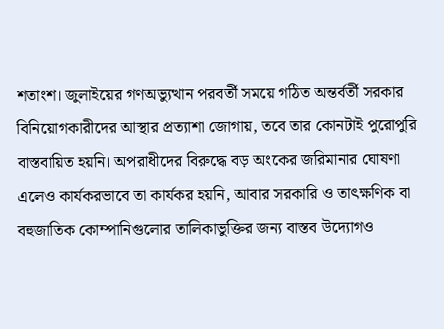শতাংশ। জুলাইয়ের গণঅভ্যুত্থান পরবর্তী সময়ে গঠিত অন্তর্বর্তী সরকার বিনিয়োগকারীদের আস্থার প্রত্যাশা জোগায়, তবে তার কোনটাই পুরোপুরি বাস্তবায়িত হয়নি। অপরাধীদের বিরুদ্ধে বড় অংকের জরিমানার ঘোষণা এলেও কার্যকরভাবে তা কার্যকর হয়নি, আবার সরকারি ও তাৎক্ষণিক বা বহুজাতিক কোম্পানিগুলোর তালিকাভুক্তির জন্য বাস্তব উদ্যোগও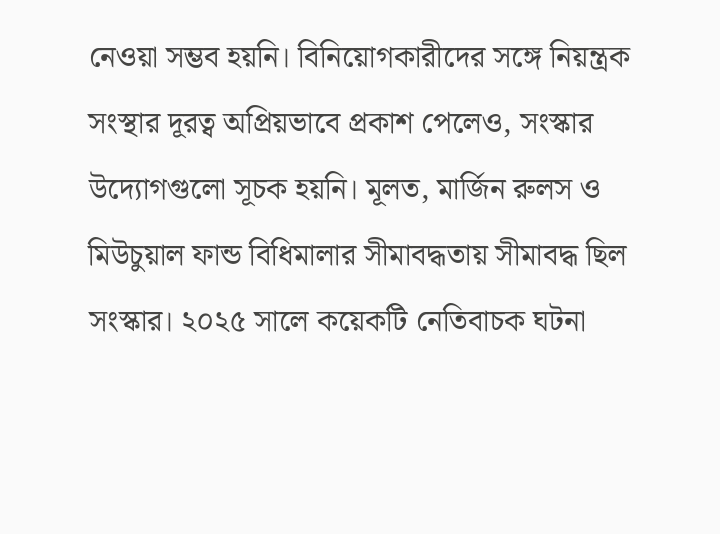নেওয়া সম্ভব হয়নি। বিনিয়োগকারীদের সঙ্গে নিয়ন্ত্রক সংস্থার দূরত্ব অপ্রিয়ভাবে প্রকাশ পেলেও, সংস্কার উদ্যোগগুলো সূচক হয়নি। মূলত, মার্জিন রুলস ও মিউচুয়াল ফান্ড বিধিমালার সীমাবদ্ধতায় সীমাবদ্ধ ছিল সংস্কার। ২০২৫ সালে কয়েকটি নেতিবাচক ঘটনা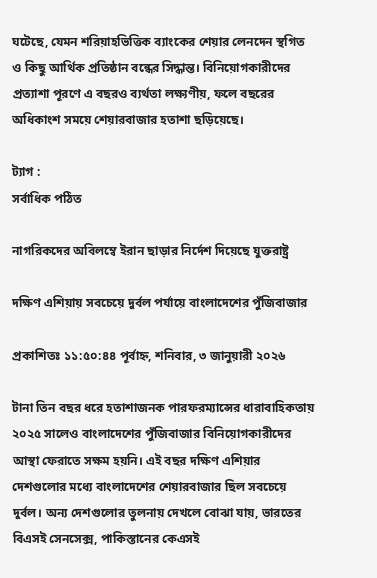ঘটেছে, যেমন শরিয়াহভিত্তিক ব্যাংকের শেয়ার লেনদেন স্থগিত ও কিছু আর্থিক প্রতিষ্ঠান বন্ধের সিদ্ধান্ত। বিনিয়োগকারীদের প্রত্যাশা পূরণে এ বছরও ব্যর্থতা লক্ষ্যণীয়, ফলে বছরের অধিকাংশ সময়ে শেয়ারবাজার হতাশা ছড়িয়েছে।

ট্যাগ :
সর্বাধিক পঠিত

নাগরিকদের অবিলম্বে ইরান ছাড়ার নির্দেশ দিয়েছে যুক্তরাষ্ট্র

দক্ষিণ এশিয়ায় সবচেয়ে দুর্বল পর্যায়ে বাংলাদেশের পুঁজিবাজার

প্রকাশিতঃ ১১:৫০:৪৪ পূর্বাহ্ন, শনিবার, ৩ জানুয়ারী ২০২৬

টানা তিন বছর ধরে হতাশাজনক পারফরম্যান্সের ধারাবাহিকতায় ২০২৫ সালেও বাংলাদেশের পুঁজিবাজার বিনিয়োগকারীদের আস্থা ফেরাতে সক্ষম হয়নি। এই বছর দক্ষিণ এশিয়ার দেশগুলোর মধ্যে বাংলাদেশের শেয়ারবাজার ছিল সবচেয়ে দুর্বল। অন্য দেশগুলোর তুলনায় দেখলে বোঝা যায়, ভারতের বিএসই সেনসেক্স, পাকিস্তানের কেএসই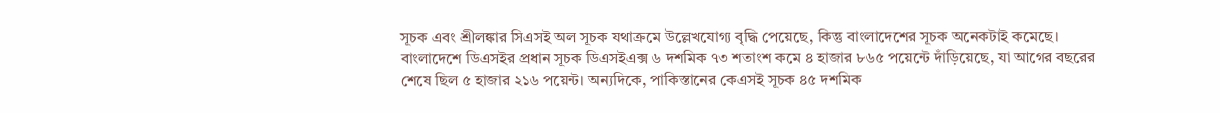সূচক এবং শ্রীলঙ্কার সিএসই অল সূচক যথাক্রমে উল্লেখযোগ্য বৃদ্ধি পেয়েছে, কিন্তু বাংলাদেশের সূচক অনেকটাই কমেছে। বাংলাদেশে ডিএসইর প্রধান সূচক ডিএসইএক্স ৬ দশমিক ৭৩ শতাংশ কমে ৪ হাজার ৮৬৫ পয়েন্টে দাঁড়িয়েছে, যা আগের বছরের শেষে ছিল ৫ হাজার ২১৬ পয়েন্ট। অন্যদিকে, পাকিস্তানের কেএসই সূচক ৪৫ দশমিক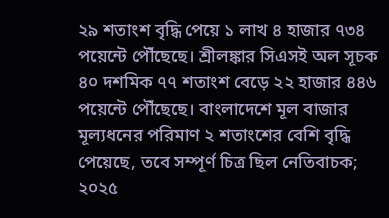২৯ শতাংশ বৃদ্ধি পেয়ে ১ লাখ ৪ হাজার ৭৩৪ পয়েন্টে পৌঁছেছে। শ্রীলঙ্কার সিএসই অল সূচক ৪০ দশমিক ৭৭ শতাংশ বেড়ে ২২ হাজার ৪৪৬ পয়েন্টে পৌঁছেছে। বাংলাদেশে মূল বাজার মূল্যধনের পরিমাণ ২ শতাংশের বেশি বৃদ্ধি পেয়েছে, তবে সম্পূর্ণ চিত্র ছিল নেতিবাচক; ২০২৫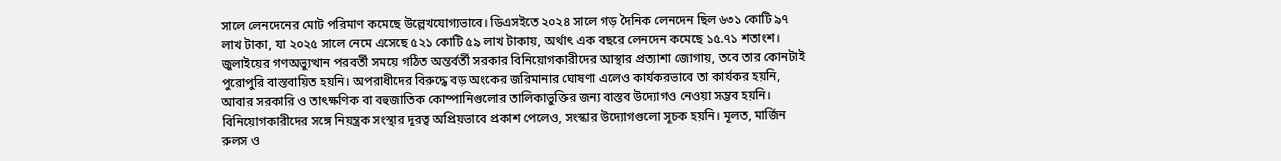সালে লেনদেনের মোট পরিমাণ কমেছে উল্লেখযোগ্যভাবে। ডিএসইতে ২০২৪ সালে গড় দৈনিক লেনদেন ছিল ৬৩১ কোটি ৯৭ লাখ টাকা, যা ২০২৫ সালে নেমে এসেছে ৫২১ কোটি ৫৯ লাখ টাকায়, অর্থাৎ এক বছরে লেনদেন কমেছে ১৫.৭১ শতাংশ। জুলাইয়ের গণঅভ্যুত্থান পরবর্তী সময়ে গঠিত অন্তর্বর্তী সরকার বিনিয়োগকারীদের আস্থার প্রত্যাশা জোগায়, তবে তার কোনটাই পুরোপুরি বাস্তবায়িত হয়নি। অপরাধীদের বিরুদ্ধে বড় অংকের জরিমানার ঘোষণা এলেও কার্যকরভাবে তা কার্যকর হয়নি, আবার সরকারি ও তাৎক্ষণিক বা বহুজাতিক কোম্পানিগুলোর তালিকাভুক্তির জন্য বাস্তব উদ্যোগও নেওয়া সম্ভব হয়নি। বিনিয়োগকারীদের সঙ্গে নিয়ন্ত্রক সংস্থার দূরত্ব অপ্রিয়ভাবে প্রকাশ পেলেও, সংস্কার উদ্যোগগুলো সূচক হয়নি। মূলত, মার্জিন রুলস ও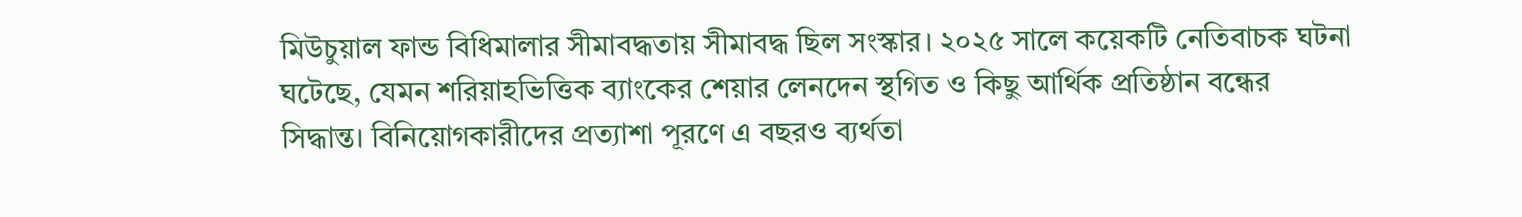মিউচুয়াল ফান্ড বিধিমালার সীমাবদ্ধতায় সীমাবদ্ধ ছিল সংস্কার। ২০২৫ সালে কয়েকটি নেতিবাচক ঘটনা ঘটেছে, যেমন শরিয়াহভিত্তিক ব্যাংকের শেয়ার লেনদেন স্থগিত ও কিছু আর্থিক প্রতিষ্ঠান বন্ধের সিদ্ধান্ত। বিনিয়োগকারীদের প্রত্যাশা পূরণে এ বছরও ব্যর্থতা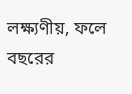লক্ষ্যণীয়, ফলে বছরের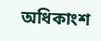অধিকাংশ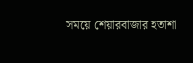সময়ে শেয়ারবাজার হতাশা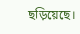ছড়িয়েছে।